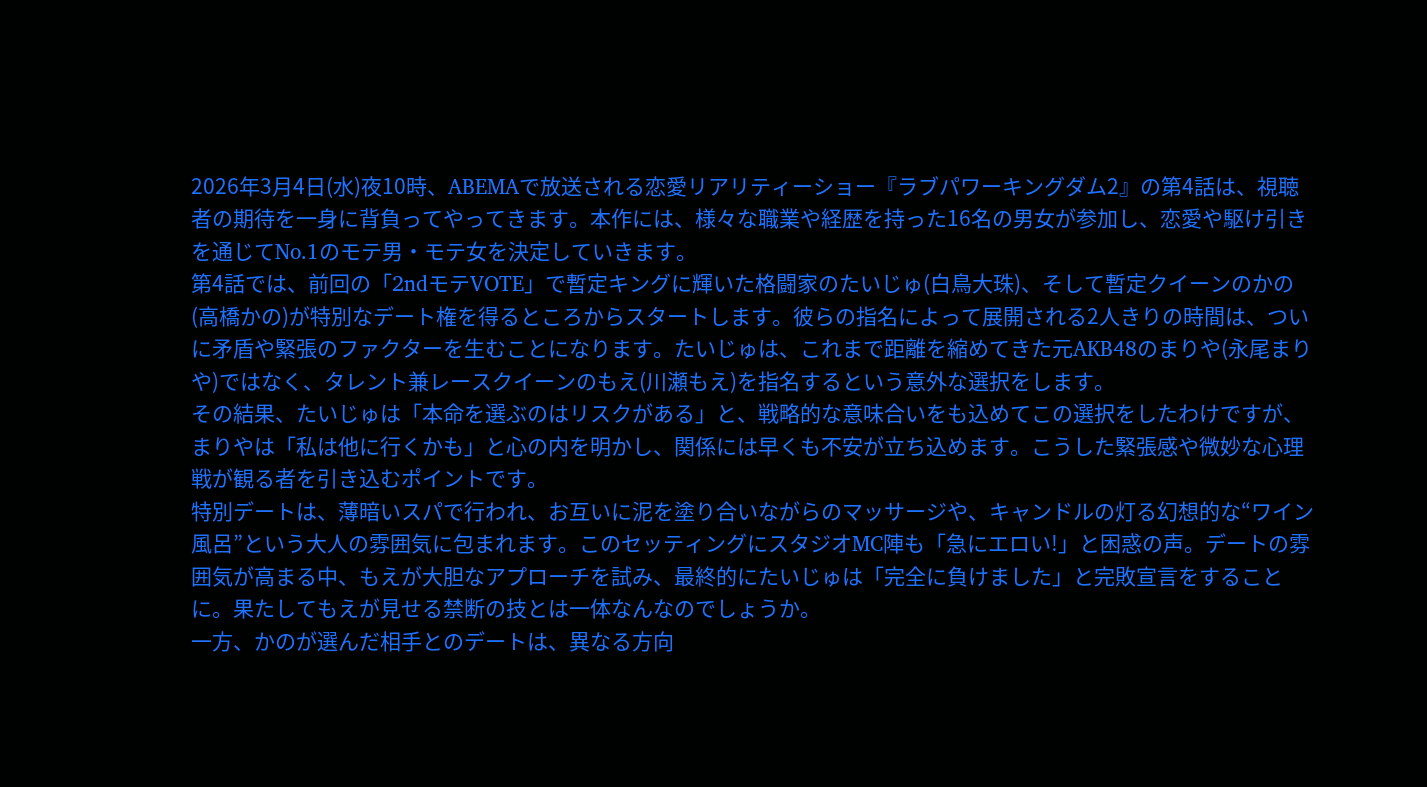2026年3月4日(水)夜10時、ABEMAで放送される恋愛リアリティーショー『ラブパワーキングダム2』の第4話は、視聴者の期待を一身に背負ってやってきます。本作には、様々な職業や経歴を持った16名の男女が参加し、恋愛や駆け引きを通じてNo.1のモテ男・モテ女を決定していきます。
第4話では、前回の「2ndモテVOTE」で暫定キングに輝いた格闘家のたいじゅ(白鳥大珠)、そして暫定クイーンのかの(高橋かの)が特別なデート権を得るところからスタートします。彼らの指名によって展開される2人きりの時間は、ついに矛盾や緊張のファクターを生むことになります。たいじゅは、これまで距離を縮めてきた元AKB48のまりや(永尾まりや)ではなく、タレント兼レースクイーンのもえ(川瀬もえ)を指名するという意外な選択をします。
その結果、たいじゅは「本命を選ぶのはリスクがある」と、戦略的な意味合いをも込めてこの選択をしたわけですが、まりやは「私は他に行くかも」と心の内を明かし、関係には早くも不安が立ち込めます。こうした緊張感や微妙な心理戦が観る者を引き込むポイントです。
特別デートは、薄暗いスパで行われ、お互いに泥を塗り合いながらのマッサージや、キャンドルの灯る幻想的な“ワイン風呂”という大人の雰囲気に包まれます。このセッティングにスタジオMC陣も「急にエロい!」と困惑の声。デートの雰囲気が高まる中、もえが大胆なアプローチを試み、最終的にたいじゅは「完全に負けました」と完敗宣言をすることに。果たしてもえが見せる禁断の技とは一体なんなのでしょうか。
一方、かのが選んだ相手とのデートは、異なる方向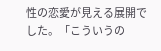性の恋愛が見える展開でした。「こういうの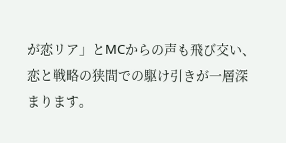が恋リア」とMCからの声も飛び交い、恋と戦略の狭間での駆け引きが一層深まります。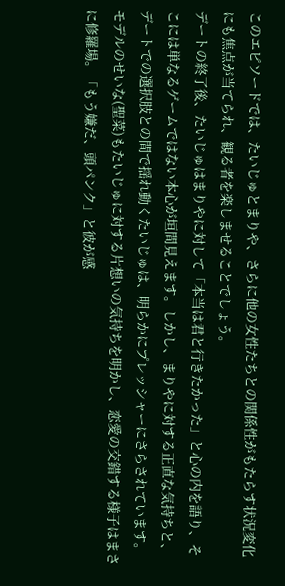このエピソードでは、たいじゅとまりや、さらに他の女性たちとの関係性がもたらす状況変化にも焦点が当てられ、観る者を楽しませることでしょう。
デートの終了後、たいじゅはまりやに対して「本当は君と行きたかった」と心の内を語り、そこには単なるゲームではない本心が垣間見えます。しかし、まりやに対する正直な気持ちと、デートでの選択肢との間で揺れ動くたいじゅは、明らかにプレッシャーにさらされています。モデルのせいな(聖菜)もたいじゅに対する片想いの気持ちを明かし、恋愛の交錯する様子はまさに修羅場。「もう嫌だ、頭パンク」と彼が感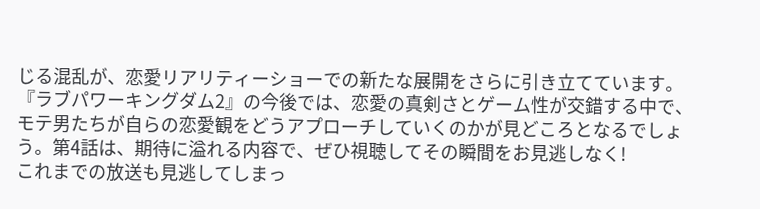じる混乱が、恋愛リアリティーショーでの新たな展開をさらに引き立てています。
『ラブパワーキングダム2』の今後では、恋愛の真剣さとゲーム性が交錯する中で、モテ男たちが自らの恋愛観をどうアプローチしていくのかが見どころとなるでしょう。第4話は、期待に溢れる内容で、ぜひ視聴してその瞬間をお見逃しなく!
これまでの放送も見逃してしまっ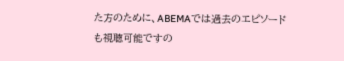た方のために、ABEMAでは過去のエピソードも視聴可能ですの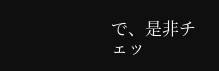で、是非チェッ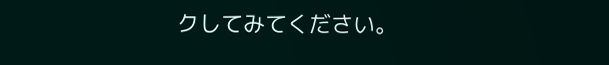クしてみてください。